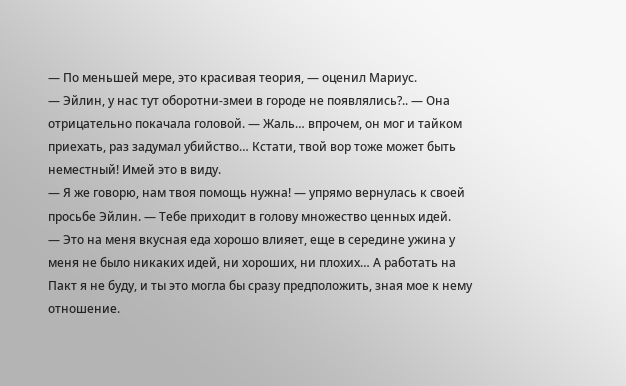— По меньшей мере, это красивая теория, — оценил Мариус.
— Эйлин, у нас тут оборотни-змеи в городе не появлялись?.. — Она отрицательно покачала головой. — Жаль… впрочем, он мог и тайком приехать, раз задумал убийство… Кстати, твой вор тоже может быть неместный! Имей это в виду.
— Я же говорю, нам твоя помощь нужна! — упрямо вернулась к своей просьбе Эйлин. — Тебе приходит в голову множество ценных идей.
— Это на меня вкусная еда хорошо влияет, еще в середине ужина у меня не было никаких идей, ни хороших, ни плохих… А работать на Пакт я не буду, и ты это могла бы сразу предположить, зная мое к нему отношение.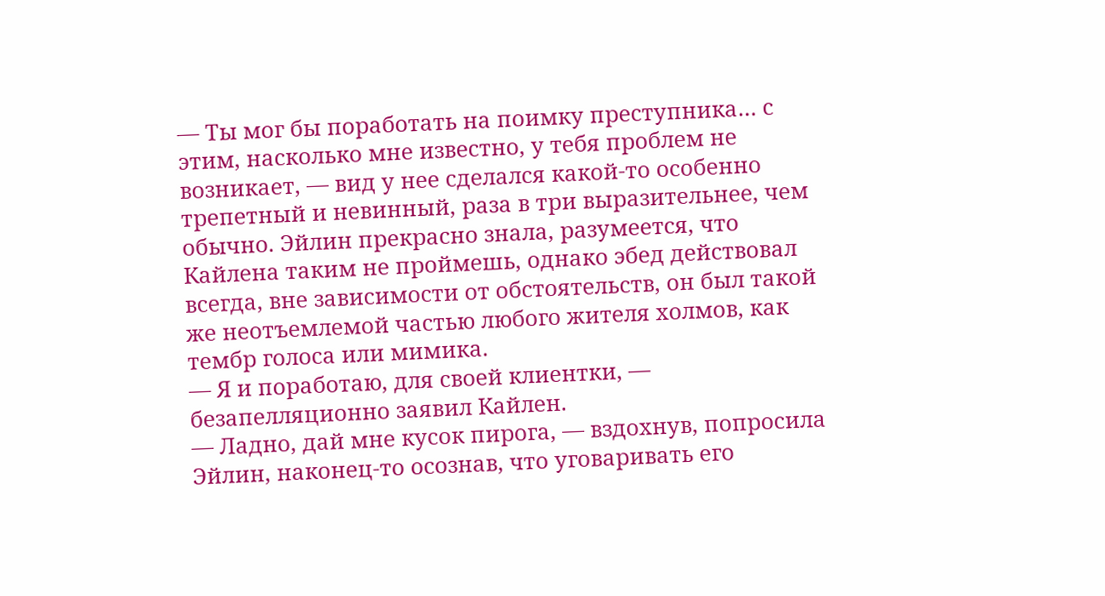— Ты мог бы поработать на поимку преступника… с этим, насколько мне известно, у тебя проблем не возникает, — вид у нее сделался какой-то особенно трепетный и невинный, раза в три выразительнее, чем обычно. Эйлин прекрасно знала, разумеется, что Кайлена таким не проймешь, однако эбед действовал всегда, вне зависимости от обстоятельств, он был такой же неотъемлемой частью любого жителя холмов, как тембр голоса или мимика.
— Я и поработаю, для своей клиентки, — безапелляционно заявил Кайлен.
— Ладно, дай мне кусок пирога, — вздохнув, попросила Эйлин, наконец-то осознав, что уговаривать его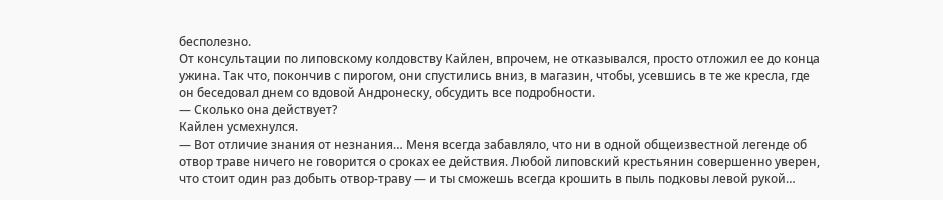бесполезно.
От консультации по липовскому колдовству Кайлен, впрочем, не отказывался, просто отложил ее до конца ужина. Так что, покончив с пирогом, они спустились вниз, в магазин, чтобы, усевшись в те же кресла, где он беседовал днем со вдовой Андронеску, обсудить все подробности.
— Сколько она действует?
Кайлен усмехнулся.
— Вот отличие знания от незнания… Меня всегда забавляло, что ни в одной общеизвестной легенде об отвор траве ничего не говорится о сроках ее действия. Любой липовский крестьянин совершенно уверен, что стоит один раз добыть отвор-траву — и ты сможешь всегда крошить в пыль подковы левой рукой…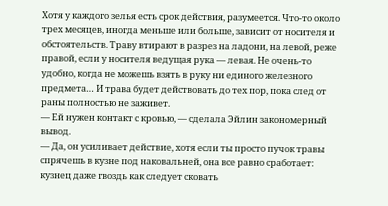Хотя у каждого зелья есть срок действия, разумеется. Что-то около трех месяцев, иногда меньше или больше, зависит от носителя и обстоятельств. Траву втирают в разрез на ладони, на левой, реже правой, если у носителя ведущая рука — левая. Не очень-то удобно, когда не можешь взять в руку ни единого железного предмета… И трава будет действовать до тех пор, пока след от раны полностью не заживет.
— Ей нужен контакт с кровью, — сделала Эйлин закономерный вывод.
— Да, он усиливает действие, хотя если ты просто пучок травы спрячешь в кузне под наковальней, она все равно сработает: кузнец даже гвоздь как следует сковать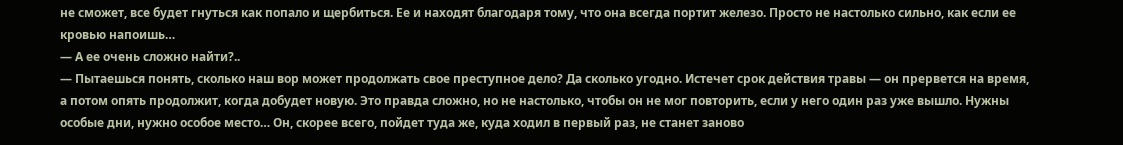не сможет, все будет гнуться как попало и щербиться. Ее и находят благодаря тому, что она всегда портит железо. Просто не настолько сильно, как если ее кровью напоишь…
— А ее очень сложно найти?..
— Пытаешься понять, сколько наш вор может продолжать свое преступное дело? Да сколько угодно. Истечет срок действия травы — он прервется на время, а потом опять продолжит, когда добудет новую. Это правда сложно, но не настолько, чтобы он не мог повторить, если у него один раз уже вышло. Нужны особые дни, нужно особое место… Он, скорее всего, пойдет туда же, куда ходил в первый раз, не станет заново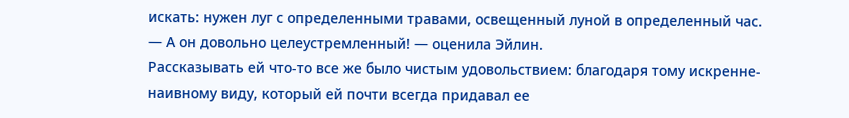искать: нужен луг с определенными травами, освещенный луной в определенный час.
— А он довольно целеустремленный! — оценила Эйлин.
Рассказывать ей что-то все же было чистым удовольствием: благодаря тому искренне-наивному виду, который ей почти всегда придавал ее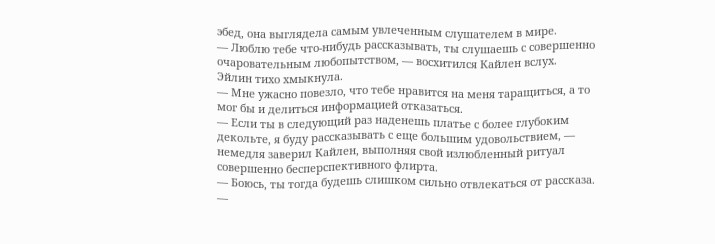эбед, она выглядела самым увлеченным слушателем в мире.
— Люблю тебе что-нибудь рассказывать, ты слушаешь с совершенно очаровательным любопытством, — восхитился Кайлен вслух.
Эйлин тихо хмыкнула.
— Мне ужасно повезло, что тебе нравится на меня таращиться, а то мог бы и делиться информацией отказаться.
— Если ты в следующий раз наденешь платье с более глубоким декольте, я буду рассказывать с еще большим удовольствием, — немедля заверил Кайлен, выполняя свой излюбленный ритуал совершенно бесперспективного флирта.
— Боюсь, ты тогда будешь слишком сильно отвлекаться от рассказа.
—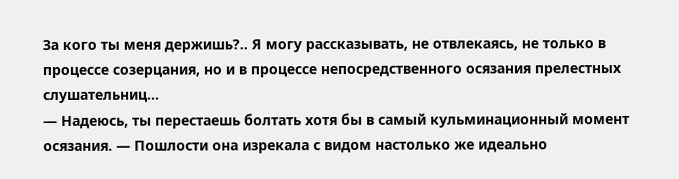За кого ты меня держишь?.. Я могу рассказывать, не отвлекаясь, не только в процессе созерцания, но и в процессе непосредственного осязания прелестных слушательниц…
— Надеюсь, ты перестаешь болтать хотя бы в самый кульминационный момент осязания. — Пошлости она изрекала с видом настолько же идеально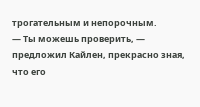трогательным и непорочным.
— Ты можешь проверить, — предложил Кайлен, прекрасно зная, что его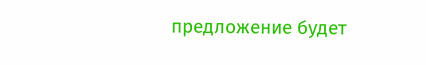предложение будет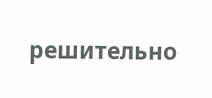решительно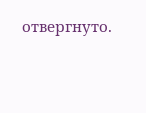отвергнуто.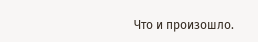Что и произошло.